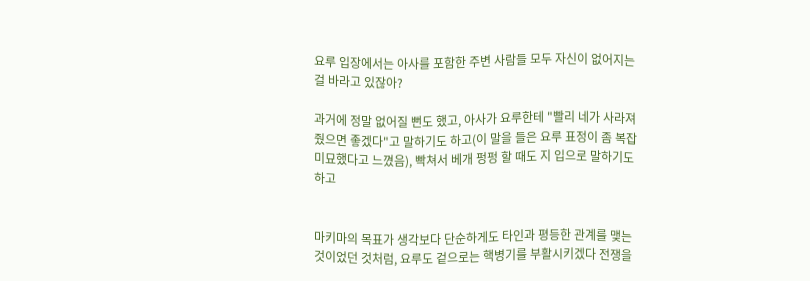요루 입장에서는 아사를 포함한 주변 사람들 모두 자신이 없어지는 걸 바라고 있잖아?

과거에 정말 없어질 뻔도 했고, 아사가 요루한테 "빨리 네가 사라져줬으면 좋겠다"고 말하기도 하고(이 말을 들은 요루 표정이 좀 복잡미묘했다고 느꼈음), 빡쳐서 베개 펑펑 할 때도 지 입으로 말하기도 하고


마키마의 목표가 생각보다 단순하게도 타인과 평등한 관계를 맺는 것이었던 것처럼, 요루도 겉으로는 핵병기를 부활시키겠다 전쟁을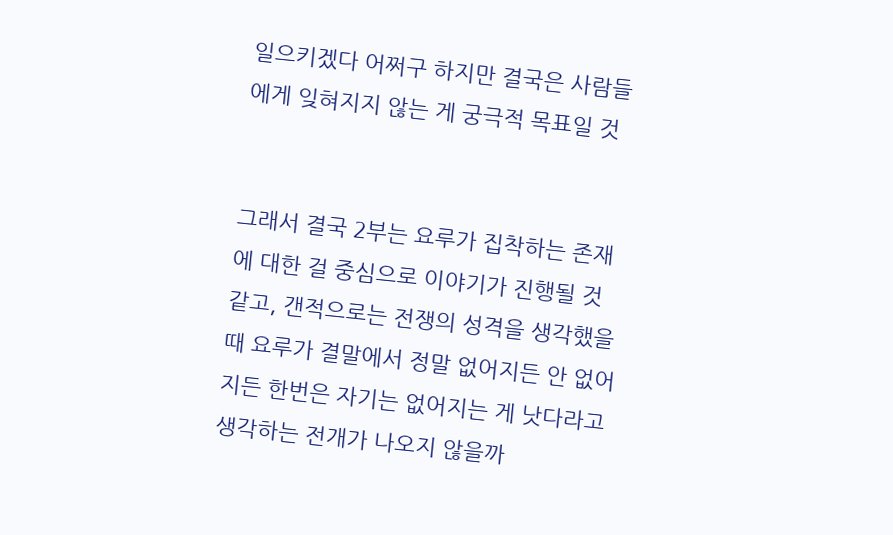일으키겠다 어쩌구 하지만 결국은 사람들에게 잊혀지지 않는 게 궁극적 목표일 것


그래서 결국 2부는 요루가 집착하는 존재에 대한 걸 중심으로 이야기가 진행될 것 같고, 갠적으로는 전쟁의 성격을 생각했을 때 요루가 결말에서 정말 없어지든 안 없어지든 한번은 자기는 없어지는 게 낫다라고 생각하는 전개가 나오지 않을까